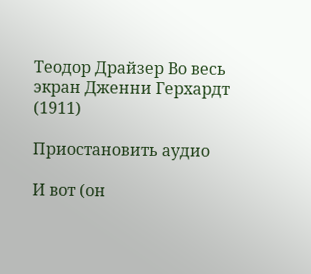Теодор Драйзер Во весь экран Дженни Герхардт (1911)

Приостановить аудио

И вот (он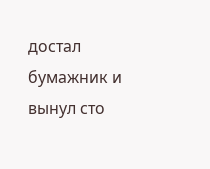достал бумажник и вынул сто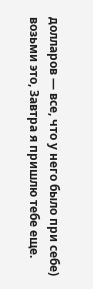долларов — все, что у него было при себе) возьми это, Завтра я пришлю тебе еще.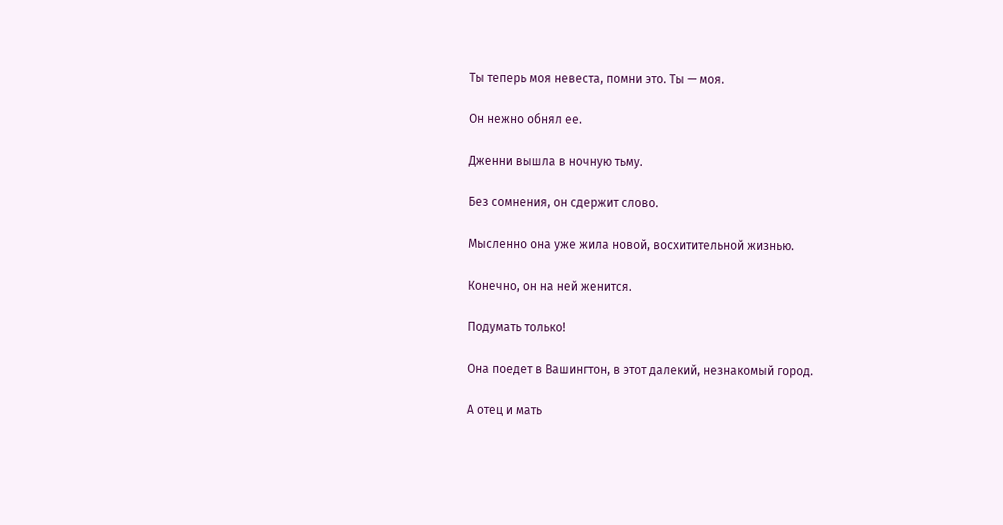Ты теперь моя невеста, помни это. Ты — моя.

Он нежно обнял ее.

Дженни вышла в ночную тьму.

Без сомнения, он сдержит слово.

Мысленно она уже жила новой, восхитительной жизнью.

Конечно, он на ней женится.

Подумать только!

Она поедет в Вашингтон, в этот далекий, незнакомый город.

А отец и мать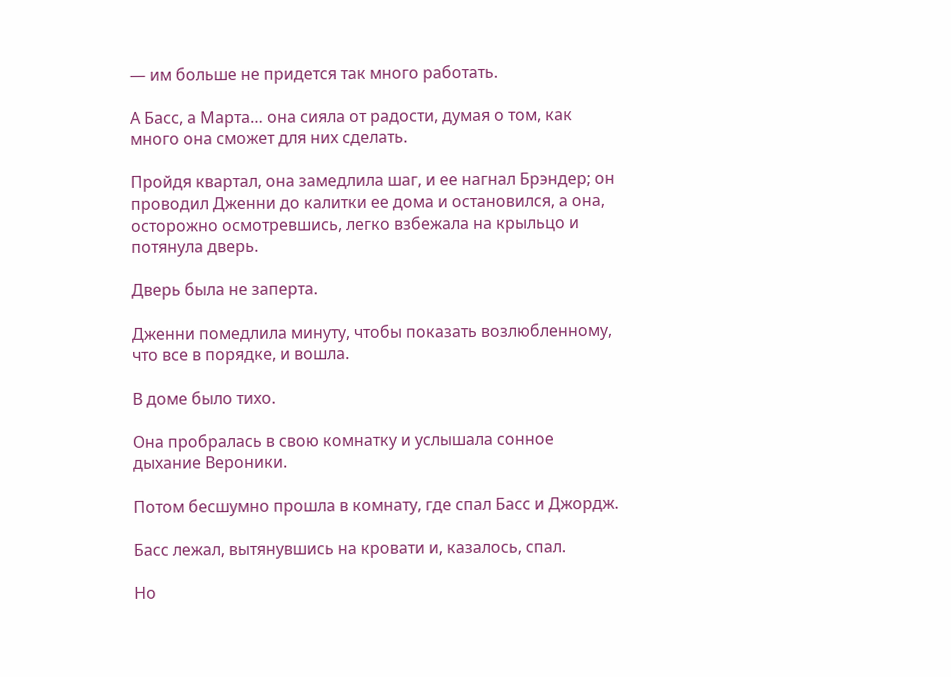— им больше не придется так много работать.

А Басс, а Марта… она сияла от радости, думая о том, как много она сможет для них сделать.

Пройдя квартал, она замедлила шаг, и ее нагнал Брэндер; он проводил Дженни до калитки ее дома и остановился, а она, осторожно осмотревшись, легко взбежала на крыльцо и потянула дверь.

Дверь была не заперта.

Дженни помедлила минуту, чтобы показать возлюбленному, что все в порядке, и вошла.

В доме было тихо.

Она пробралась в свою комнатку и услышала сонное дыхание Вероники.

Потом бесшумно прошла в комнату, где спал Басс и Джордж.

Басс лежал, вытянувшись на кровати и, казалось, спал.

Но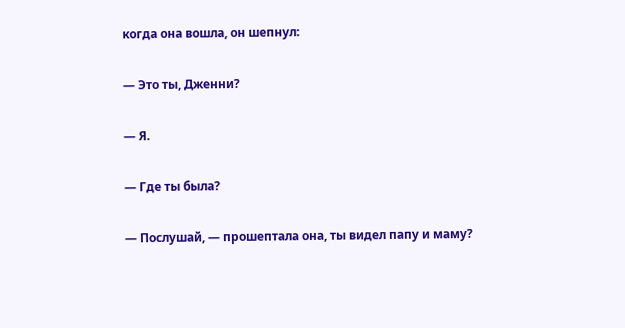когда она вошла, он шепнул:

— Это ты, Дженни?

— Я.

— Где ты была?

— Послушай, — прошептала она, ты видел папу и маму?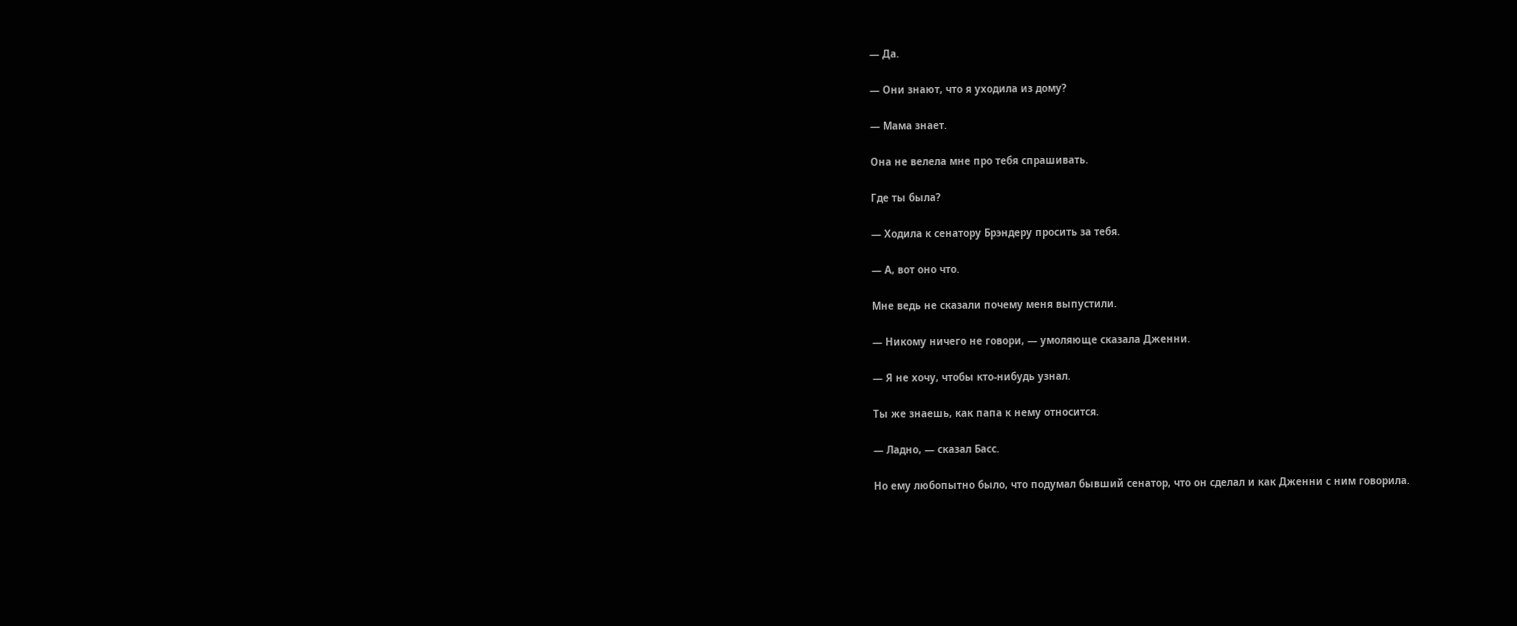— Да.

— Они знают, что я уходила из дому?

— Мама знает.

Она не велела мне про тебя спрашивать.

Где ты была?

— Ходила к сенатору Брэндеру просить за тебя.

— А, вот оно что.

Мне ведь не сказали почему меня выпустили.

— Никому ничего не говори, — умоляюще сказала Дженни.

— Я не хочу, чтобы кто-нибудь узнал.

Ты же знаешь, как папа к нему относится.

— Ладно, — сказал Басс.

Но ему любопытно было, что подумал бывший сенатор, что он сделал и как Дженни с ним говорила.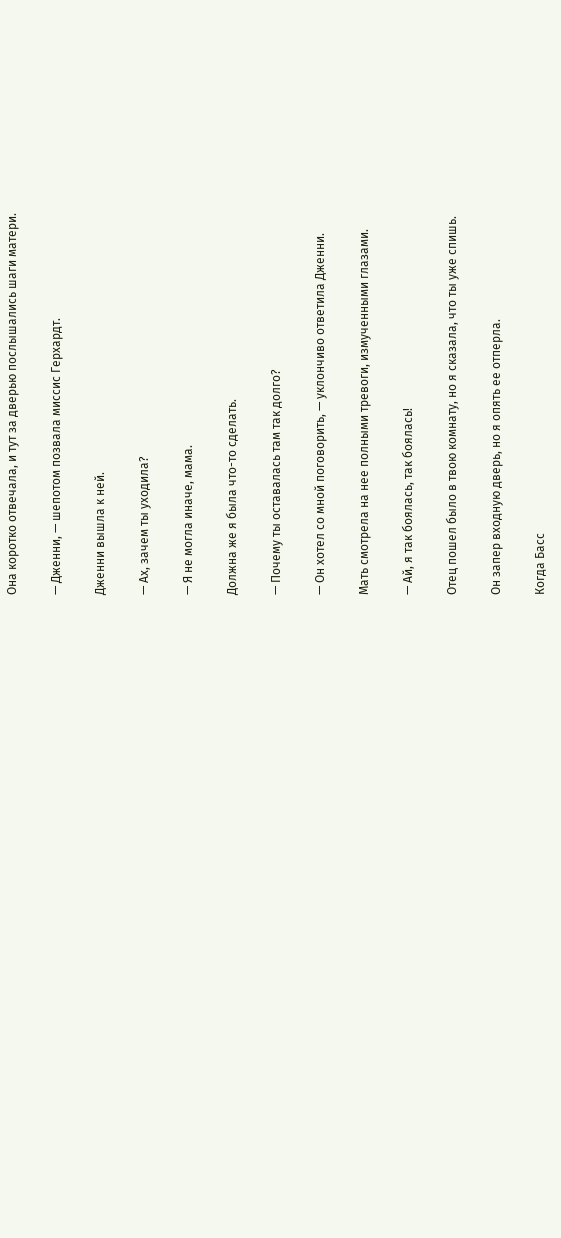Она коротко отвечала, и тут за дверью послышались шаги матери.

— Дженни, — шепотом позвала миссис Герхардт.

Дженни вышла к ней.

— Ах, зачем ты уходила?

— Я не могла иначе, мама.

Должна же я была что-то сделать.

— Почему ты оставалась там так долго?

— Он хотел со мной поговорить, — уклончиво ответила Дженни.

Мать смотрела на нее полными тревоги, измученными глазами.

— Ай, я так боялась, так боялась!

Отец пошел было в твою комнату, но я сказала, что ты уже спишь.

Он запер входную дверь, но я опять ее отперла.

Когда Басс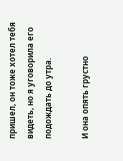пришел, он тоже хотел тебя видеть, но я уговорила его подождать до утра.

И она опять грустно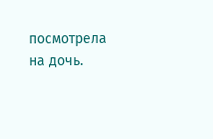посмотрела на дочь.